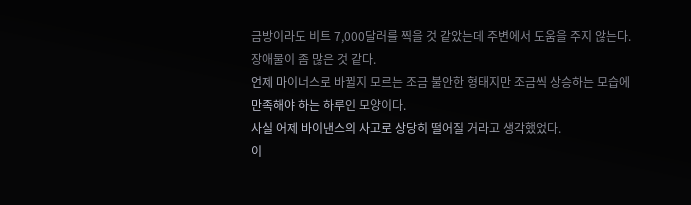금방이라도 비트 7,000달러를 찍을 것 같았는데 주변에서 도움을 주지 않는다.
장애물이 좀 많은 것 같다.
언제 마이너스로 바뀔지 모르는 조금 불안한 형태지만 조금씩 상승하는 모습에 만족해야 하는 하루인 모양이다.
사실 어제 바이낸스의 사고로 상당히 떨어질 거라고 생각했었다.
이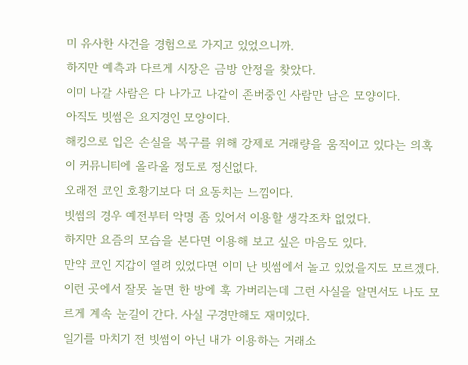미 유사한 사건을 경험으로 가지고 있었으니까.
하지만 예측과 다르게 시장은 금방 안정을 찾았다.
이미 나갈 사람은 다 나가고 나같이 존버중인 사람만 남은 모양이다.
아직도 빗썸은 요지경인 모양이다.
해킹으로 입은 손실을 복구를 위해 강제로 거래량을 움직이고 있다는 의혹이 커뮤니티에 올라올 정도로 정신없다.
오래전 코인 호황기보다 더 요동치는 느낌이다.
빗썸의 경우 예전부터 악명 좀 있어서 이용할 생각조차 없었다.
하지만 요즘의 모습을 본다면 이용해 보고 싶은 마음도 있다.
만약 코인 지갑이 열려 있었다면 이미 난 빗썸에서 놀고 있었을지도 모르겠다.
이런 곳에서 잘못 놀면 한 방에 훅 가버리는데 그런 사실을 알면서도 나도 모르게 계속 눈길이 간다. 사실 구경만해도 재미있다.
일기를 마치기 전 빗썸이 아닌 내가 이용하는 거래소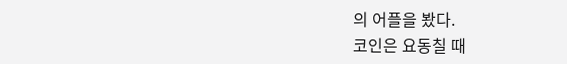의 어플을 봤다.
코인은 요동칠 때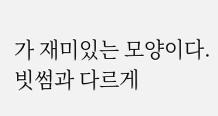가 재미있는 모양이다.
빗썸과 다르게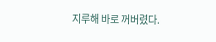지루해 바로 꺼버렸다.